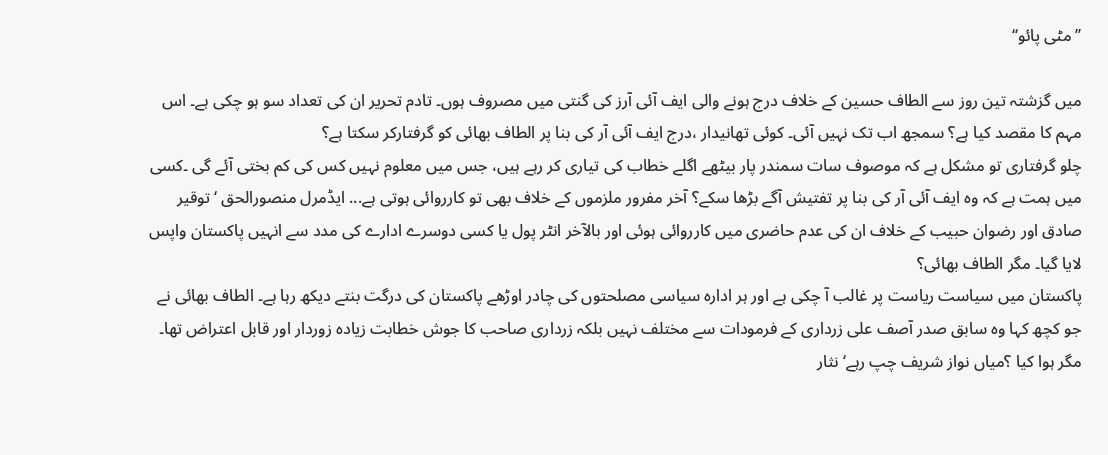’’مٹی پائو‘‘

میں گزشتہ تین روز سے الطاف حسین کے خلاف درج ہونے والی ایف آئی آرز کی گنتی میں مصروف ہوں۔ تادم تحریر ان کی تعداد سو ہو چکی ہے۔ اس مہم کا مقصد کیا ہے؟ سمجھ اب تک نہیں آئی۔ کوئی تھانیدار ،درج ایف آئی آر کی بنا پر الطاف بھائی کو گرفتارکر سکتا ہے؟
چلو گرفتاری تو مشکل ہے کہ موصوف سات سمندر پار بیٹھے اگلے خطاب کی تیاری کر رہے ہیں، جس میں معلوم نہیں کس کی کم بختی آئے گی ۔کسی میں ہمت ہے کہ وہ ایف آئی آر کی بنا پر تفتیش آگے بڑھا سکے؟ آخر مفرور ملزموں کے خلاف بھی تو کارروائی ہوتی ہے... ایڈمرل منصورالحق ‘ توقیر صادق اور رضوان حبیب کے خلاف ان کی عدم حاضری میں کارروائی ہوئی اور بالآخر انٹر پول یا کسی دوسرے ادارے کی مدد سے انہیں پاکستان واپس لایا گیا۔ مگر الطاف بھائی؟
پاکستان میں سیاست ریاست پر غالب آ چکی ہے اور ہر ادارہ سیاسی مصلحتوں کی چادر اوڑھے پاکستان کی درگت بنتے دیکھ رہا ہے۔ الطاف بھائی نے جو کچھ کہا وہ سابق صدر آصف علی زرداری کے فرمودات سے مختلف نہیں بلکہ زرداری صاحب کا جوش خطابت زیادہ زوردار اور قابل اعتراض تھا۔ مگر ہوا کیا ؟میاں نواز شریف چپ رہے‘ نثار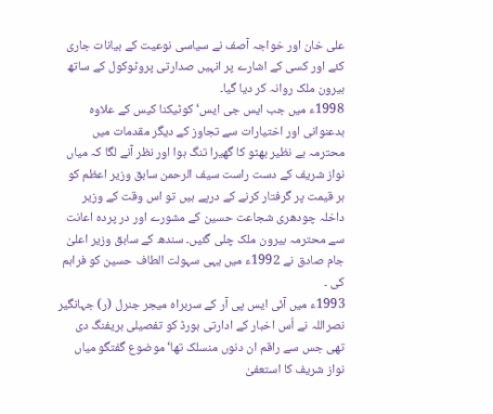علی خان اور خواجہ آصف نے سیاسی نوعیت کے بیانات جاری کئے اور کسی کے اشارے پر انہیں صدارتی پروٹوکول کے ساتھ بیرون ملک روانہ کر دیا گیا۔
1998ء میں جب ایس جی ایس‘ کوٹیکنا کیس کے علاوہ بدعنوانی اور اختیارات سے تجاوز کے دیگر مقدمات میں محترمہ بے نظیر بھٹو کا گھیرا تنگ ہوا اور نظر آنے لگا کہ میاں نواز شریف کے دست راست سیف الرحمن سابق وزیر اعظم کو ہر قیمت پر گرفتار کرنے کے درپے ہیں تو اس وقت کے وزیر داخلہ چودھری شجاعت حسین کے مشورے اور در پردہ اعانت سے محترمہ بیرون ملک چلی گئیں۔ سندھ کے سابق وزیر اعلیٰ جام صادق نے 1992ء میں یہی سہولت الطاف حسین کو فراہم کی ۔
1993ء میں آئی ایس پی آر کے سربراہ میجر جنرل (ر) جہانگیر نصراللہ نے اُس اخبار کے ادارتی بورڈ کو تفصیلی بریفنگ دی تھی جس سے راقم ان دنوں منسلک تھا‘ موضوع گفتگو میاں نواز شریف کا استعفیٰ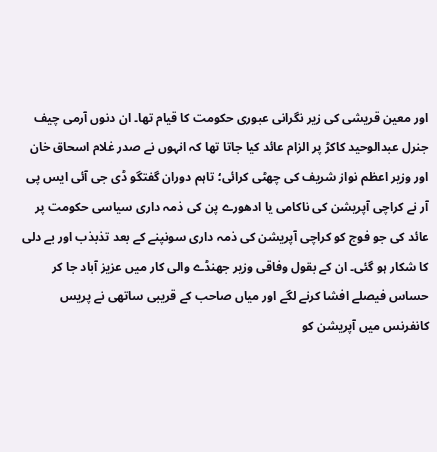اور معین قریشی کی زیر نگرانی عبوری حکومت کا قیام تھا۔ ان دنوں آرمی چیف جنرل عبدالوحید کاکڑ پر الزام عائد کیا جاتا تھا کہ انہوں نے صدر غلام اسحاق خان اور وزیر اعظم نواز شریف کی چھٹی کرائی؛ تاہم دوران گفتگو ڈی جی آئی ایس پی آر نے کراچی آپریشن کی ناکامی یا ادھورے پن کی ذمہ داری سیاسی حکومت پر عائد کی جو فوج کو کراچی آپریشن کی ذمہ داری سونپنے کے بعد تذبذب اور بے دلی کا شکار ہو گئی۔ ان کے بقول وفاقی وزیر جھنڈے والی کار میں عزیز آباد جا کر حساس فیصلے افشا کرنے لگے اور میاں صاحب کے قریبی ساتھی نے پریس کانفرنس میں آپریشن کو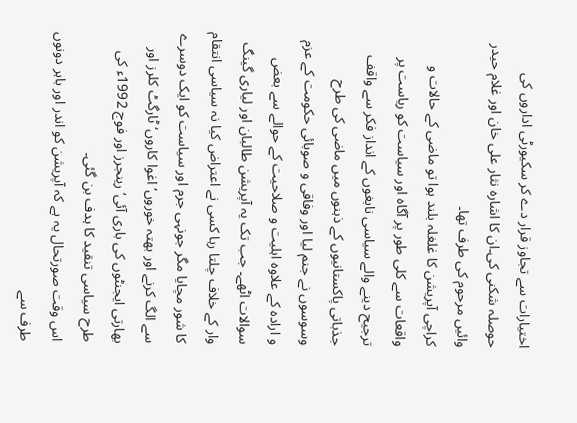اختیارات سے تجاوز قرار دے کر سکیورٹی اداروں کی حوصلہ شکنی کی۔ان کا اشارہ نثار علی خان اور غلام حیدر وائیں مرحوم کی طرف تھا۔
کراچی آپریشن کا غلغلہ بلند ہوا تو ماضی کے حالات و واقعات سے کلی طور پر آگاہ اور سیاست کو ریاست پر ترجیح دینے والے سیاسی نابغوں کے انداز فکر سے واقف جذباتی پاکستانیوں کے ذہنوں میں ماضی کی طرح وسوسوں نے جنم لیا اور وفاقی و صوبائی حکومت کے عزم و ارادہ کے علاوہ اہلیت و صلاحیت کے حوالے سے بعض سوالات اٹھے۔ جب تک یہ آپریشن طالبان اور لیاری گینگ وار کے خلاف چلتا رہا کسی نے اعتراض کیا نہ سیاسی انتقام کا شور مچایا مگر جونہی جرم اور سیاست کو ایک دوسرے سے الگ کرنے اور بھتہ خوروں‘ اغوا کاروں‘ ٹارگٹ کلرز اور بھارتی ایجنٹوں کی باری آئی‘ رینجرز اور فوج 1992ء کی طرح سیاسی تنقید کا ہدف بن گئی۔
اس وقت صورتحال یہ ہے کہ آپریشن کو اندر اور باہر دونوں طرف سے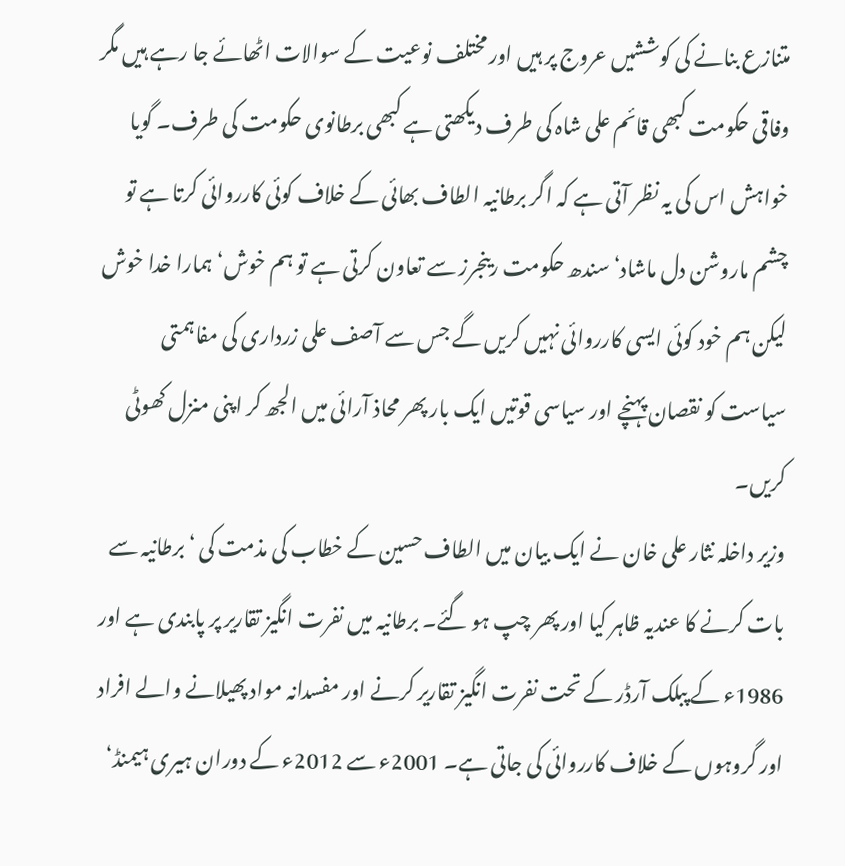متنازع بنانے کی کوششیں عروج پر ہیں اور مختلف نوعیت کے سوالات اٹھائے جا رہے ہیں مگر وفاقی حکومت کبھی قائم علی شاہ کی طرف دیکھتی ہے کبھی برطانوی حکومت کی طرف۔ گویا خواہش اس کی یہ نظر آتی ہے کہ اگر برطانیہ الطاف بھائی کے خلاف کوئی کارروائی کرتا ہے تو چشم ماروشن دل ماشاد‘ سندھ حکومت رینجرز سے تعاون کرتی ہے تو ہم خوش‘ ہمارا خدا خوش لیکن ہم خود کوئی ایسی کارروائی نہیں کریں گے جس سے آصف علی زرداری کی مفاہمتی سیاست کو نقصان پہنچے اور سیاسی قوتیں ایک بار پھر محاذ آرائی میں الجھ کر اپنی منزل کھوٹی کریں۔
وزیر داخلہ نثار علی خان نے ایک بیان میں الطاف حسین کے خطاب کی مذمت کی ‘ برطانیہ سے بات کرنے کا عندیہ ظاہر کیا اور پھر چپ ہو گئے۔ برطانیہ میں نفرت انگیز تقاریر پر پابندی ہے اور 1986ء کے پبلک آرڈر کے تحت نفرت انگیز تقاریر کرنے اور مفسدانہ مواد پھیلانے والے افراد اور گروہوں کے خلاف کارروائی کی جاتی ہے۔ 2001ء سے 2012ء کے دوران ہیری ہیمنڈ‘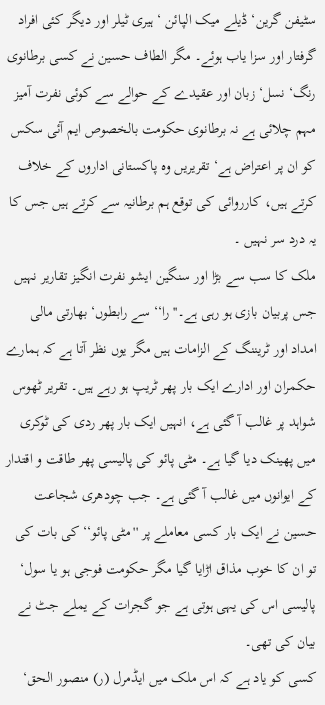سٹیفن گرین‘ ڈیلے میک الپائن ‘ ہیری ٹیلر اور دیگر کئی افراد گرفتار اور سزا یاب ہوئے۔ مگر الطاف حسین نے کسی برطانوی رنگ‘ نسل‘ زبان اور عقیدے کے حوالے سے کوئی نفرت آمیز مہم چلائی ہے نہ برطانوی حکومت بالخصوص ایم آئی سکس کو ان پر اعتراض ہے‘ تقریریں وہ پاکستانی اداروں کے خلاف کرتے ہیں، کارروائی کی توقع ہم برطانیہ سے کرتے ہیں جس کا یہ درد سر نہیں ۔
ملک کا سب سے بڑا اور سنگین ایشو نفرت انگیز تقاریر نہیں جس پربیان بازی ہو رہی ہے۔''را‘‘ سے رابطوں‘ بھارتی مالی امداد اور ٹریننگ کے الزامات ہیں مگر یوں نظر آتا ہے کہ ہمارے حکمران اور ادارے ایک بار پھر ٹریپ ہو رہے ہیں۔ تقریر ٹھوس شواہد پر غالب آ گئی ہے، انہیں ایک بار پھر ردی کی ٹوکری میں پھینک دیا گیا ہے۔ مٹی پائو کی پالیسی پھر طاقت و اقتدار کے ایوانوں میں غالب آ گئی ہے۔ جب چودھری شجاعت حسین نے ایک بار کسی معاملے پر ''مٹی پائو‘‘ کی بات کی تو ان کا خوب مذاق اڑایا گیا مگر حکومت فوجی ہو یا سول‘ پالیسی اس کی یہی ہوتی ہے جو گجرات کے یملے جٹ نے بیان کی تھی۔
کسی کو یاد ہے کہ اس ملک میں ایڈمرل (ر) منصور الحق‘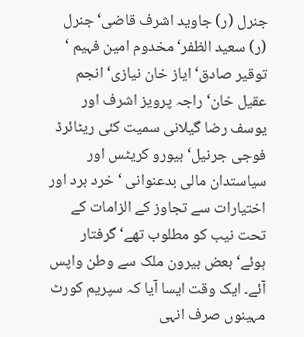جنرل (ر) جاوید اشرف قاضی‘ جنرل (ر) سعید الظفر‘ مخدوم امین فہیم ‘ توقیر صادق‘ ایاز خان نیازی‘ انجم عقیل خان‘ راجہ پرویز اشرف اور یوسف رضا گیلانی سمیت کئی ریٹائرڈ فوجی جرنیل‘ بیورو کریٹس اور سیاستدان مالی بدعنوانی ‘ خرد برد اور اختیارات سے تجاوز کے الزامات کے تحت نیب کو مطلوب تھے‘ گرفتار ہوئے‘ بعض بیرون ملک سے وطن واپس آئے۔ ایک وقت ایسا آیا کہ سپریم کورٹ مہینوں صرف انہی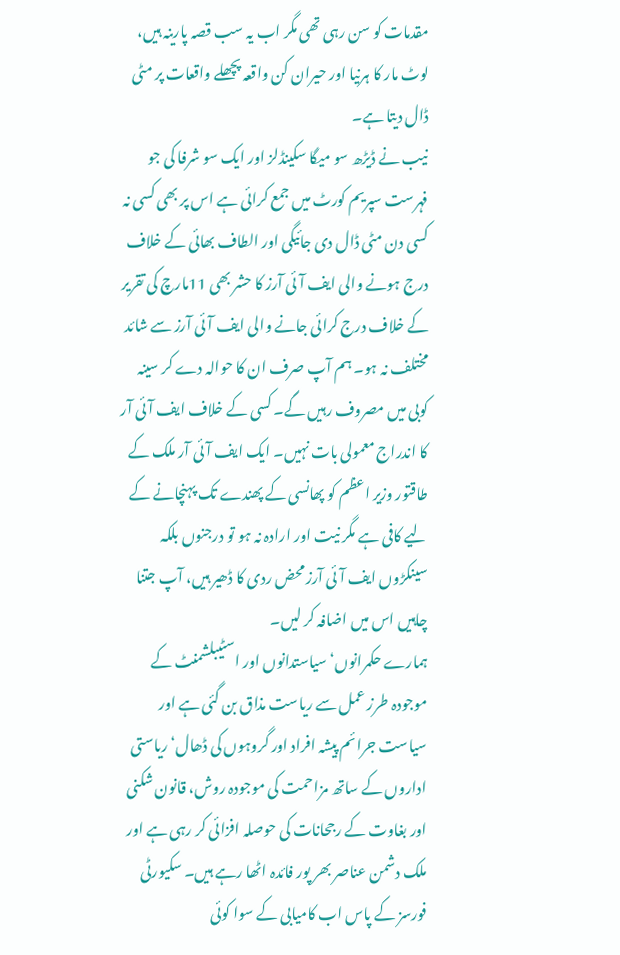مقدمات کو سن رہی تھی مگر اب یہ سب قصہ پارینہ ہیں، لوٹ مار کا ہرنیا اور حیران کن واقعہ پچھلے واقعات پر مٹی ڈال دیتا ہے۔
نیب نے ڈیڑھ سو میگا سکینڈلز اور ایک سو شرفا کی جو فہرست سپریم کورٹ میں جمع کرائی ہے اس پر بھی کسی نہ کسی دن مٹی ڈال دی جائیگی اور الطاف بھائی کے خلاف درج ہونے والی ایف آئی آرز کا حشر بھی 11مارچ کی تقریر کے خلاف درج کرائی جانے والی ایف آئی آرز سے شائد مختلف نہ ہو۔ ہم آپ صرف ان کا حوالہ دے کر سینہ کوبی میں مصروف رہیں گے۔ کسی کے خلاف ایف آئی آر کا اندراج معمولی بات نہیں۔ ایک ایف آئی آر ملک کے طاقتور وزیر اعظم کو پھانسی کے پھندے تک پہنچانے کے لیے کافی ہے مگر نیت اور ارادہ نہ ہو تو درجنوں بلکہ سینکڑوں ایف آئی آرز محض ردی کا ڈھیر ہیں، آپ جتنا چاہیں اس میں اضافہ کر لیں۔
ہمارے حکمرانوں‘ سیاستدانوں اور اسٹیبلشمنٹ کے موجودہ طرز عمل سے ریاست مذاق بن گئی ہے اور سیاست جرائم پیشہ افراد اور گروہوں کی ڈھال‘ ریاستی اداروں کے ساتھ مزاحمت کی موجودہ روش، قانون شکنی اور بغاوت کے رجحانات کی حوصلہ افزائی کر رہی ہے اور ملک دشمن عناصر بھر پور فائدہ اٹھا رہے ہیں۔ سکیورٹی فورسز کے پاس اب کامیابی کے سوا کوئی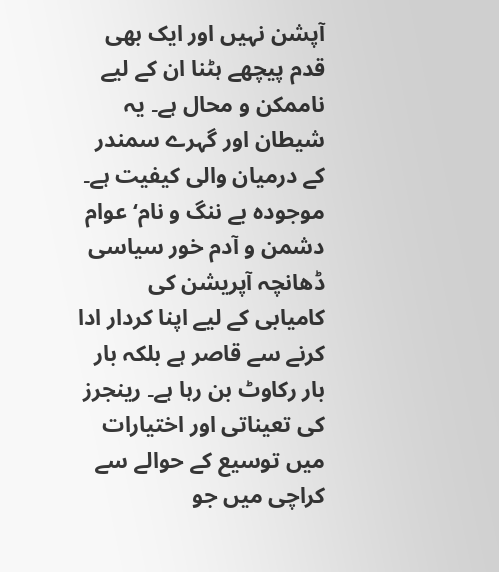آپشن نہیں اور ایک بھی قدم پیچھے ہٹنا ان کے لیے ناممکن و محال ہے۔ یہ شیطان اور گہرے سمندر کے درمیان والی کیفیت ہے۔
موجودہ بے ننگ و نام‘ عوام دشمن و آدم خور سیاسی ڈھانچہ آپریشن کی کامیابی کے لیے اپنا کردار ادا کرنے سے قاصر ہے بلکہ بار بار رکاوٹ بن رہا ہے۔ رینجرز کی تعیناتی اور اختیارات میں توسیع کے حوالے سے کراچی میں جو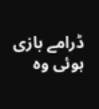ڈرامے بازی ہوئی وہ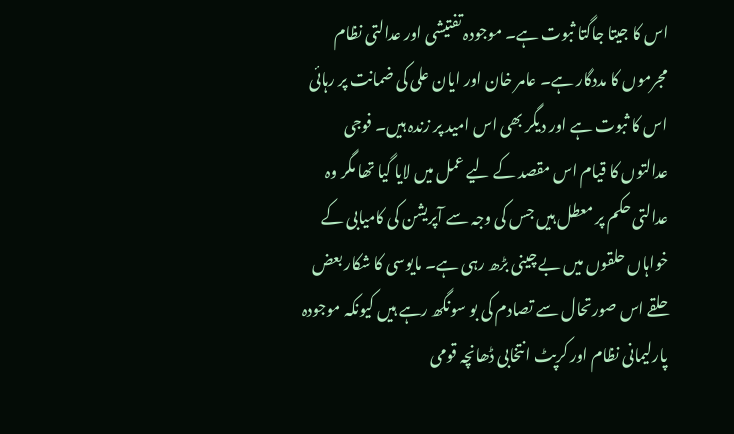اس کا جیتا جاگتا ثبوت ہے۔ موجودہ تفتیشی اور عدالتی نظام مجرموں کا مددگار ہے۔ عامر خان اور ایان علی کی ضمانت پر رہائی اس کا ثبوت ہے اور دیگر بھی اس امید پر زندہ ہیں۔ فوجی عدالتوں کا قیام اس مقصد کے لیے عمل میں لایا گیا تھا مگر وہ عدالتی حکم پر معطل ہیں جس کی وجہ سے آپریشن کی کامیابی کے خواہاں حلقوں میں بے چینی بڑھ رہی ہے۔ مایوسی کا شکار بعض حلقے اس صورتحال سے تصادم کی بو سونگھ رہے ہیں کیونکہ موجودہ پارلیمانی نظام اور کرپٹ انتخابی ڈھانچہ قومی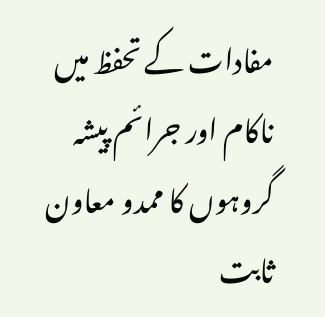مفادات کے تحفظ میں ناکام اور جرائم پیشہ گروہوں کا ممدو معاون ثابت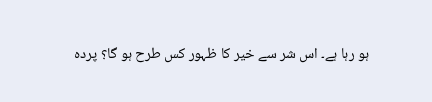ہو رہا ہے۔ اس شر سے خیر کا ظہور کس طرح ہو گا؟ پردہ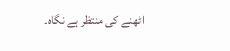اٹھنے کی منتظر ہے نگاہ۔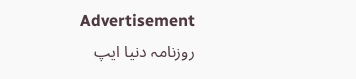Advertisement
روزنامہ دنیا ایپ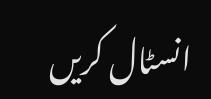انسٹال کریں